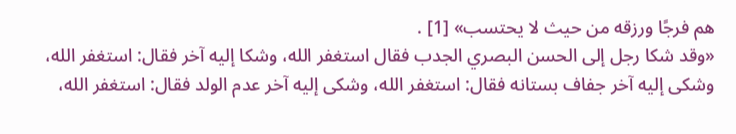هم فرجًا ورزقه من حيث لا يحتسب» [1] .
«وقد شكا رجل إلى الحسن البصري الجدب فقال استغفر الله، وشكا إليه آخر فقال: استغفر الله، وشكى إليه آخر جفاف بستانه فقال: استغفر الله، وشكى إليه آخر عدم الولد فقال: استغفر الله،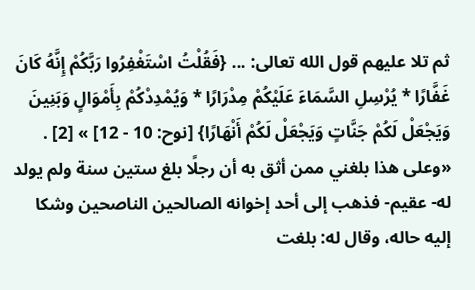ثم تلا عليهم قول الله تعالى: ... {فَقُلْتُ اسْتَغْفِرُوا رَبَّكُمْ إِنَّهُ كَانَ غَفَّارًا * يُرْسِلِ السَّمَاءَ عَلَيْكُمْ مِدْرَارًا * وَيُمْدِدْكُمْ بِأَمْوَالٍ وَبَنِينَ وَيَجْعَلْ لَكُمْ جَنَّاتٍ وَيَجْعَلْ لَكُمْ أَنْهَارًا} [نوح: 10 - 12] » [2] .
«وعلى هذا بلغني ممن أثق به أن رجلًا بلغ ستين سنة ولم يولد له- عقيم- فذهب إلى أحد إخوانه الصالحين الناصحين وشكا إليه حاله، وقال له: بلغت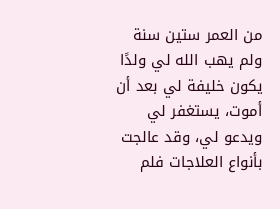من العمر ستين سنة ولم يهب الله لي ولدًا يكون خليفة لي بعد أن أموت، يستغفر لي ويدعو لي، وقد عالجت بأنواع العلاجات فلم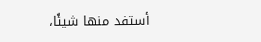أستفد منها شيئًا،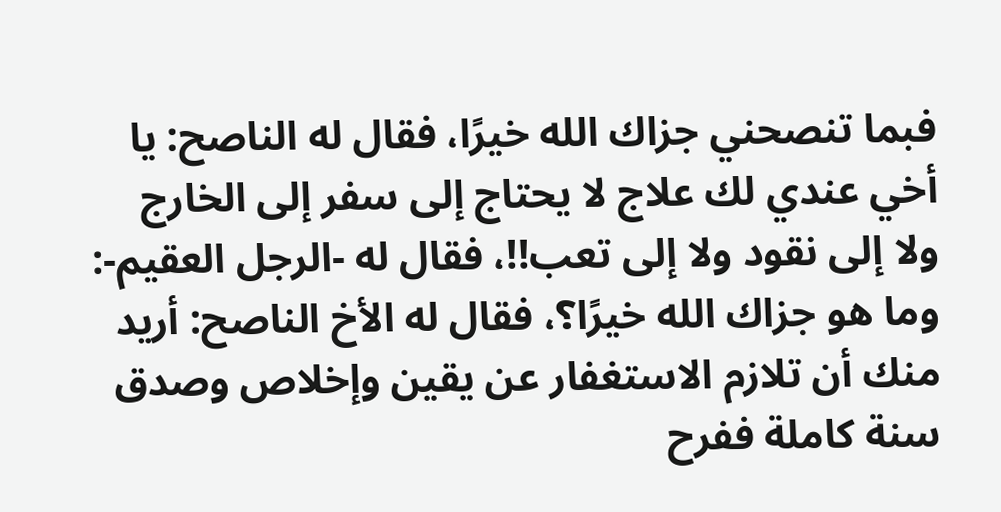فبما تنصحني جزاك الله خيرًا، فقال له الناصح: يا أخي عندي لك علاج لا يحتاج إلى سفر إلى الخارج ولا إلى نقود ولا إلى تعب!!، فقال له -الرجل العقيم-: وما هو جزاك الله خيرًا؟، فقال له الأخ الناصح: أريد منك أن تلازم الاستغفار عن يقين وإخلاص وصدق سنة كاملة ففرح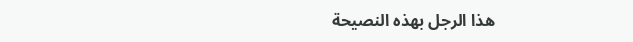هذا الرجل بهذه النصيحة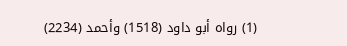(1) رواه أبو داود (1518) وأحمد (2234)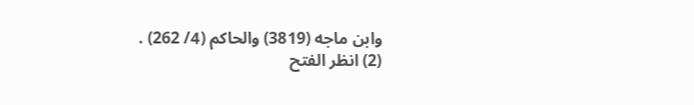وابن ماجه (3819) والحاكم (4/ 262) .
(2) انظر الفتح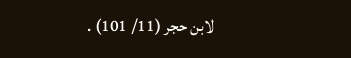لابن حجر (11/ 101) .